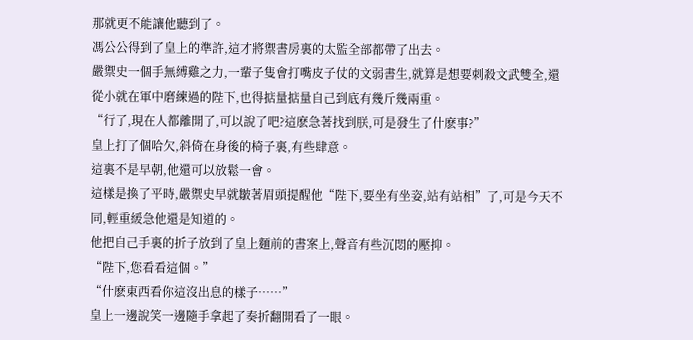那就更不能讓他聽到了。
馮公公得到了皇上的準許,這才將禦書房裏的太監全部都帶了出去。
嚴禦史一個手無縛雞之力,一輩子隻會打嘴皮子仗的文弱書生,就算是想要刺殺文武雙全,還從小就在軍中磨練過的陛下,也得掂量掂量自己到底有幾斤幾兩重。
“行了,現在人都離開了,可以說了吧?這麽急著找到朕,可是發生了什麽事?”
皇上打了個哈欠,斜倚在身後的椅子裏,有些肆意。
這裏不是早朝,他還可以放鬆一會。
這樣是換了平時,嚴禦史早就皺著眉頭提醒他“陛下,要坐有坐姿,站有站相”了,可是今天不同,輕重緩急他還是知道的。
他把自己手裏的折子放到了皇上麵前的書案上,聲音有些沉悶的壓抑。
“陛下,您看看這個。”
“什麽東西看你這沒出息的樣子……”
皇上一邊說笑一邊隨手拿起了奏折翻開看了一眼。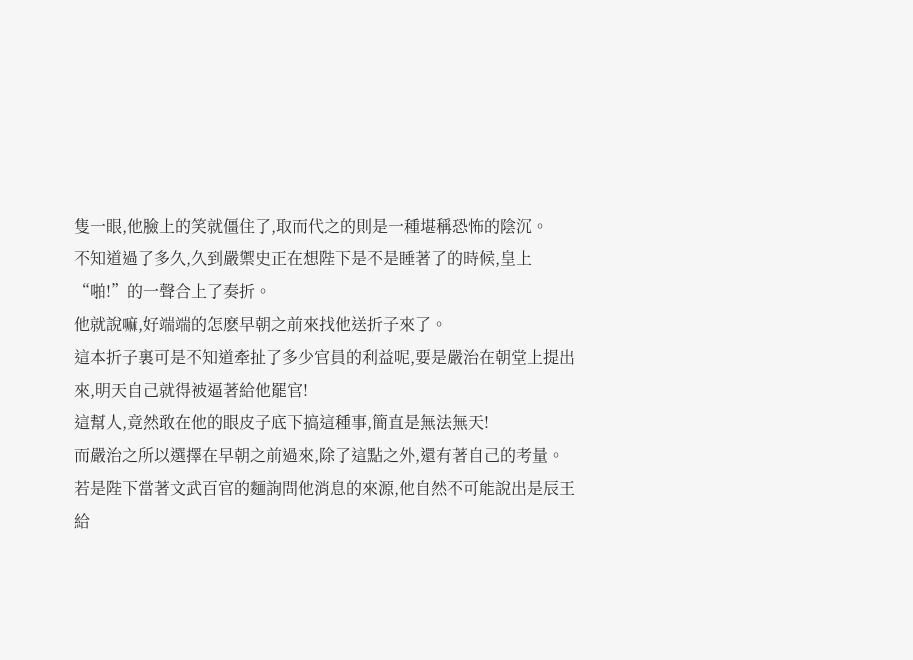隻一眼,他臉上的笑就僵住了,取而代之的則是一種堪稱恐怖的陰沉。
不知道過了多久,久到嚴禦史正在想陛下是不是睡著了的時候,皇上“啪!”的一聲合上了奏折。
他就說嘛,好端端的怎麽早朝之前來找他送折子來了。
這本折子裏可是不知道牽扯了多少官員的利益呢,要是嚴治在朝堂上提出來,明天自己就得被逼著給他罷官!
這幫人,竟然敢在他的眼皮子底下搞這種事,簡直是無法無天!
而嚴治之所以選擇在早朝之前過來,除了這點之外,還有著自己的考量。
若是陛下當著文武百官的麵詢問他消息的來源,他自然不可能說出是辰王給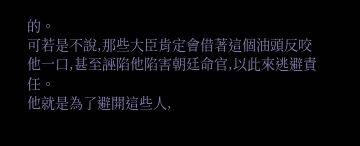的。
可若是不說,那些大臣肯定會借著這個油頭反咬他一口,甚至誣陷他陷害朝廷命官,以此來逃避責任。
他就是為了避開這些人,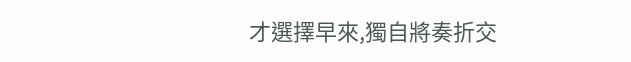才選擇早來,獨自將奏折交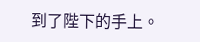到了陛下的手上。